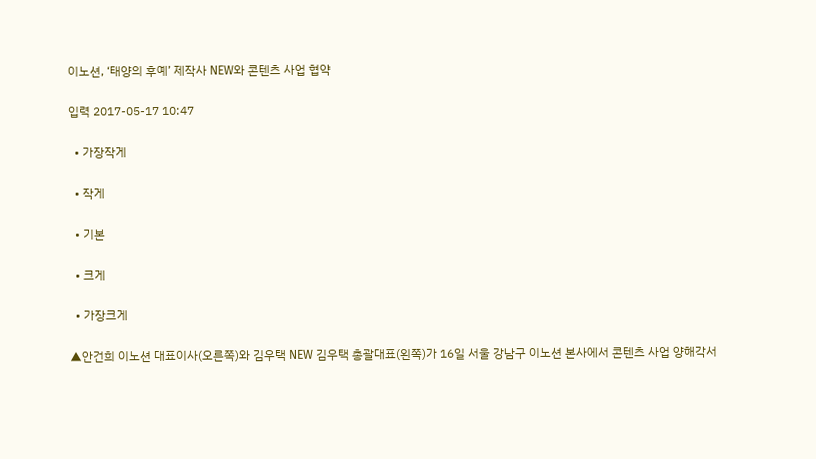이노션, ‘태양의 후예’ 제작사 NEW와 콘텐츠 사업 협약

입력 2017-05-17 10:47

  • 가장작게

  • 작게

  • 기본

  • 크게

  • 가장크게

▲안건희 이노션 대표이사(오른쪽)와 김우택 NEW 김우택 총괄대표(왼쪽)가 16일 서울 강남구 이노션 본사에서 콘텐츠 사업 양해각서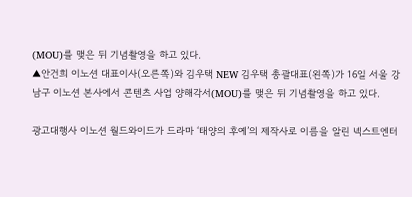(MOU)를 맺은 뒤 기념촬영을 하고 있다.
▲안건희 이노션 대표이사(오른쪽)와 김우택 NEW 김우택 총괄대표(왼쪽)가 16일 서울 강남구 이노션 본사에서 콘텐츠 사업 양해각서(MOU)를 맺은 뒤 기념촬영을 하고 있다.

광고대행사 이노션 월드와이드가 드라마 ‘태양의 후예’의 제작사로 이름을 알린 넥스트엔터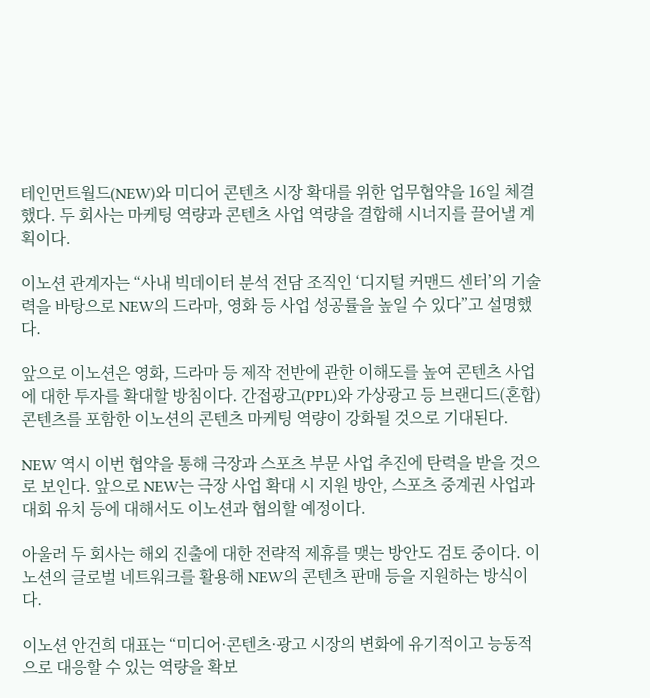테인먼트월드(NEW)와 미디어 콘텐츠 시장 확대를 위한 업무협약을 16일 체결했다. 두 회사는 마케팅 역량과 콘텐츠 사업 역량을 결합해 시너지를 끌어낼 계획이다.

이노션 관계자는 “사내 빅데이터 분석 전담 조직인 ‘디지털 커맨드 센터’의 기술력을 바탕으로 NEW의 드라마, 영화 등 사업 성공률을 높일 수 있다”고 설명했다.

앞으로 이노션은 영화, 드라마 등 제작 전반에 관한 이해도를 높여 콘텐츠 사업에 대한 투자를 확대할 방침이다. 간접광고(PPL)와 가상광고 등 브랜디드(혼합) 콘텐츠를 포함한 이노션의 콘텐츠 마케팅 역량이 강화될 것으로 기대된다.

NEW 역시 이번 협약을 통해 극장과 스포츠 부문 사업 추진에 탄력을 받을 것으로 보인다. 앞으로 NEW는 극장 사업 확대 시 지원 방안, 스포츠 중계권 사업과 대회 유치 등에 대해서도 이노션과 협의할 예정이다.

아울러 두 회사는 해외 진출에 대한 전략적 제휴를 맺는 방안도 검토 중이다. 이노션의 글로벌 네트워크를 활용해 NEW의 콘텐츠 판매 등을 지원하는 방식이다.

이노션 안건희 대표는 “미디어·콘텐츠·광고 시장의 변화에 유기적이고 능동적으로 대응할 수 있는 역량을 확보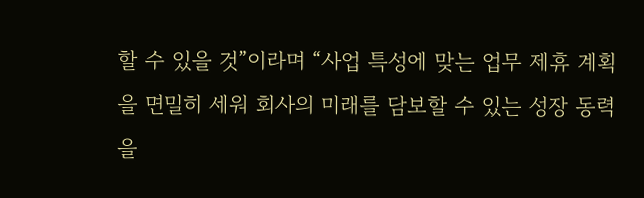할 수 있을 것”이라며 “사업 특성에 맞는 업무 제휴 계획을 면밀히 세워 회사의 미래를 담보할 수 있는 성장 동력을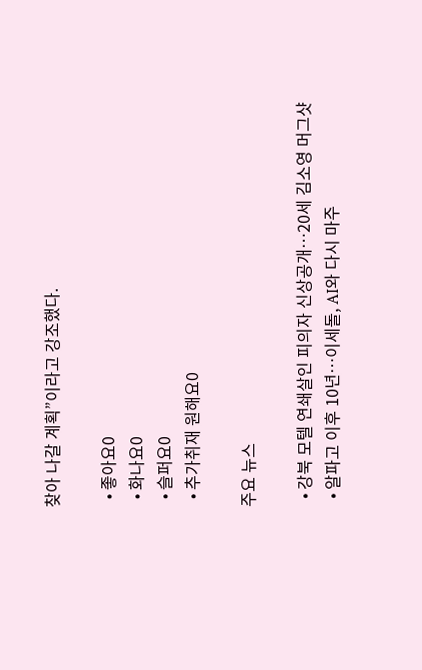찾아 나갈 계획”이라고 강조했다.

  • 좋아요0
  • 화나요0
  • 슬퍼요0
  • 추가취재 원해요0

주요 뉴스

  • 강북 모텔 연쇄살인 피의자 신상공개…20세 김소영 머그샷
  • 알파고 이후 10년…이세돌, AI와 다시 마주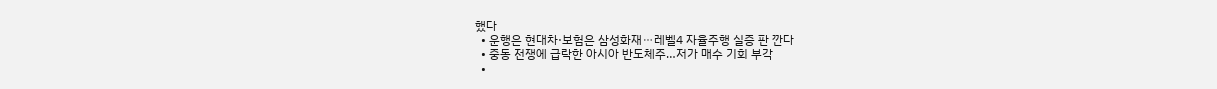했다
  • 운행은 현대차·보험은 삼성화재⋯레벨4 자율주행 실증 판 깐다
  • 중동 전쟁에 급락한 아시아 반도체주…저가 매수 기회 부각
  •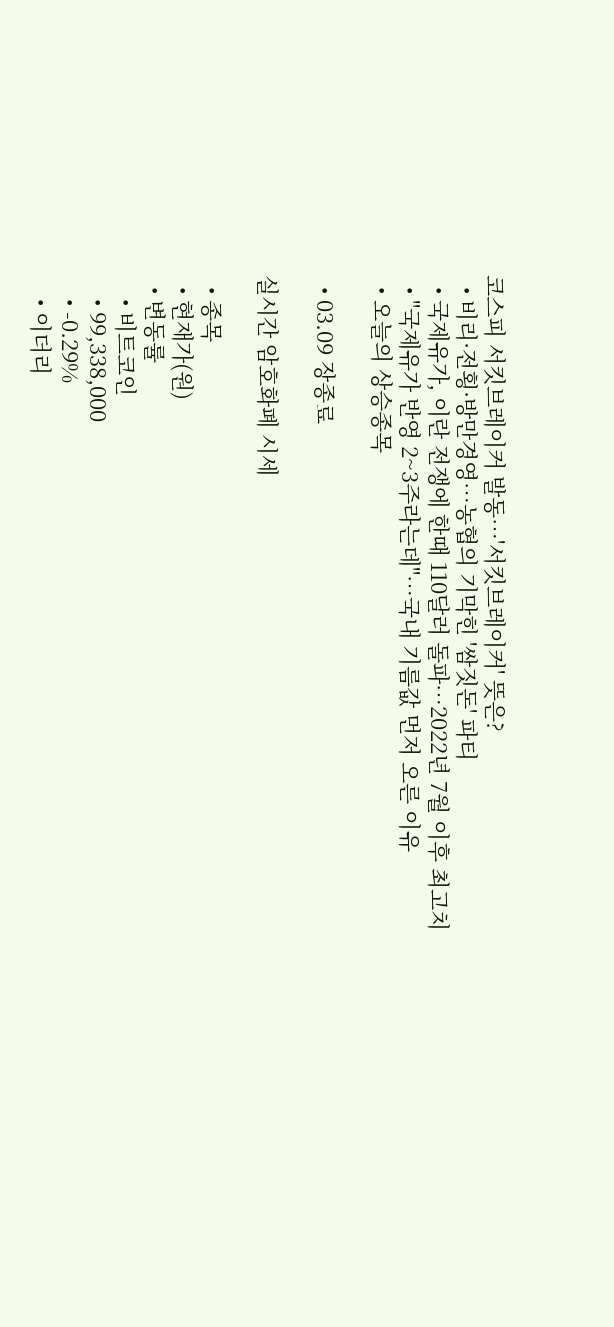코스피 서킷브레이커 발동…'서킷브레이커' 뜻은?
  • 비리·전횡·방만경영…농협의 기막힌 '쌈짓돈' 파티
  • 국제유가, 이란 전쟁에 한때 110달러 돌파…2022년 7월 이후 최고치
  • "국제유가 반영 2~3주라는데"…국내 기름값 먼저 오른 이유
  • 오늘의 상승종목

  • 03.09 장종료

실시간 암호화폐 시세

  • 종목
  • 현재가(원)
  • 변동률
    • 비트코인
    • 99,338,000
    • -0.29%
    • 이더리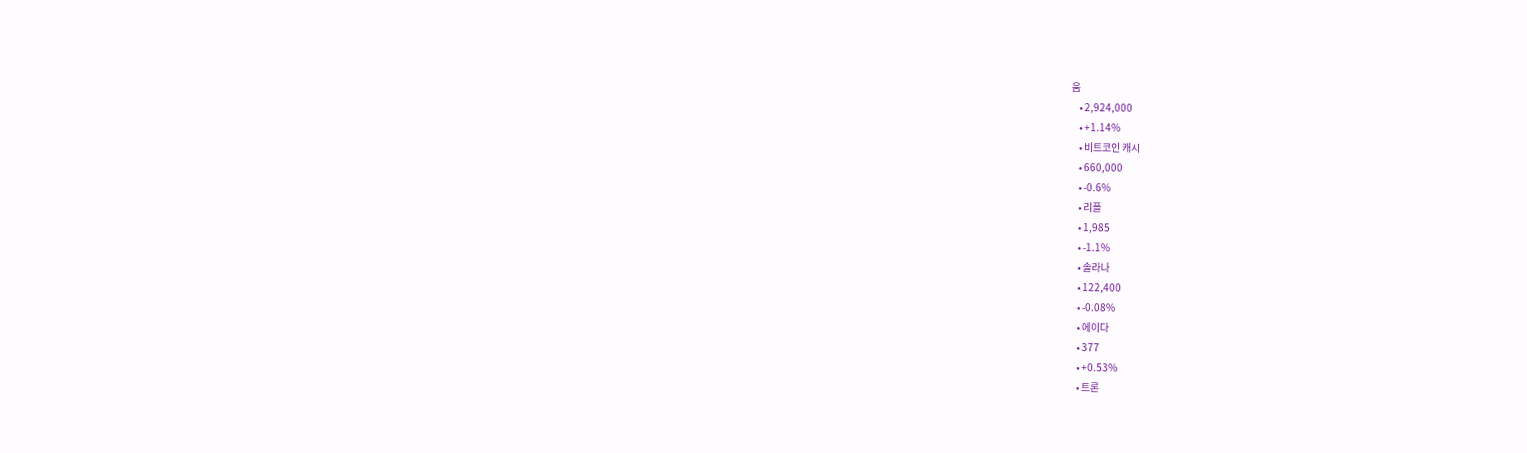움
    • 2,924,000
    • +1.14%
    • 비트코인 캐시
    • 660,000
    • -0.6%
    • 리플
    • 1,985
    • -1.1%
    • 솔라나
    • 122,400
    • -0.08%
    • 에이다
    • 377
    • +0.53%
    • 트론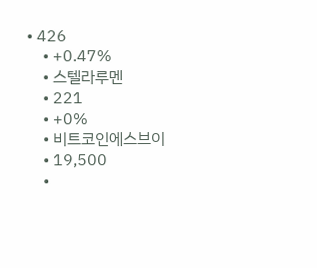• 426
    • +0.47%
    • 스텔라루멘
    • 221
    • +0%
    • 비트코인에스브이
    • 19,500
    •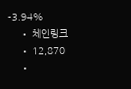-3.94%
    • 체인링크
    • 12,870
    •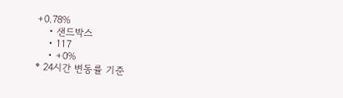+0.78%
    • 샌드박스
    • 117
    • +0%
* 24시간 변동률 기준